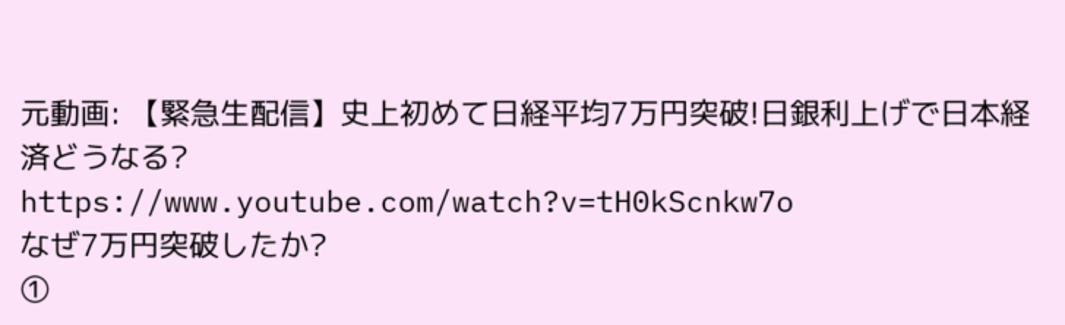元動画: 【緊急生配信】史上初めて日経平均7万円突破!日銀利上げで日本経済どうなる?
https://www.youtube.com/watch?v=tH0kScnkw7o
なぜ7万円突破したか?
①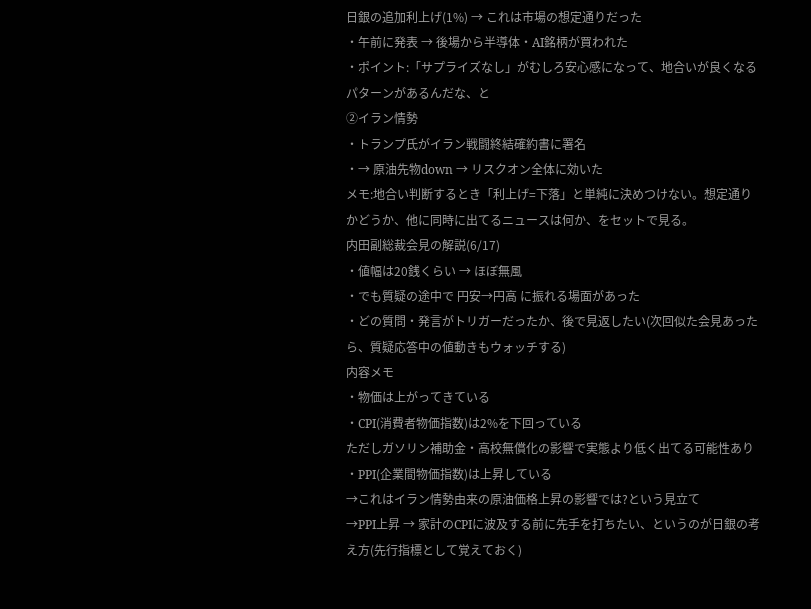日銀の追加利上げ(1%) → これは市場の想定通りだった
・午前に発表 → 後場から半導体・AI銘柄が買われた
・ポイント:「サプライズなし」がむしろ安心感になって、地合いが良くなるパターンがあるんだな、と
②イラン情勢
・トランプ氏がイラン戦闘終結確約書に署名
・→ 原油先物down → リスクオン全体に効いた
メモ:地合い判断するとき「利上げ=下落」と単純に決めつけない。想定通りかどうか、他に同時に出てるニュースは何か、をセットで見る。
内田副総裁会見の解説(6/17)
・値幅は20銭くらい → ほぼ無風
・でも質疑の途中で 円安→円高 に振れる場面があった
・どの質問・発言がトリガーだったか、後で見返したい(次回似た会見あったら、質疑応答中の値動きもウォッチする)
内容メモ
・物価は上がってきている
・CPI(消費者物価指数)は2%を下回っている
ただしガソリン補助金・高校無償化の影響で実態より低く出てる可能性あり
・PPI(企業間物価指数)は上昇している
→これはイラン情勢由来の原油価格上昇の影響では?という見立て
→PPI上昇 → 家計のCPIに波及する前に先手を打ちたい、というのが日銀の考え方(先行指標として覚えておく)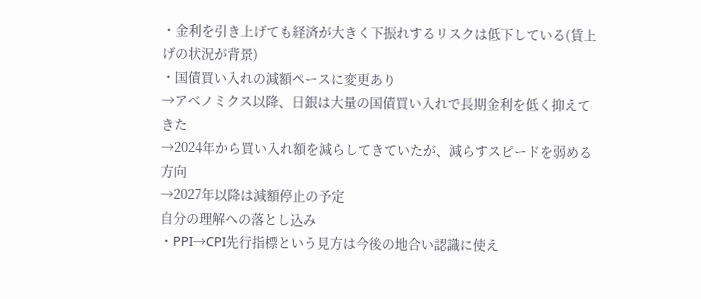・金利を引き上げても経済が大きく下振れするリスクは低下している(賃上げの状況が背景)
・国債買い入れの減額ペースに変更あり
→アベノミクス以降、日銀は大量の国債買い入れで長期金利を低く抑えてきた
→2024年から買い入れ額を減らしてきていたが、減らすスピードを弱める方向
→2027年以降は減額停止の予定
自分の理解への落とし込み
・PPI→CPI先行指標という見方は今後の地合い認識に使え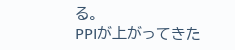る。
PPIが上がってきた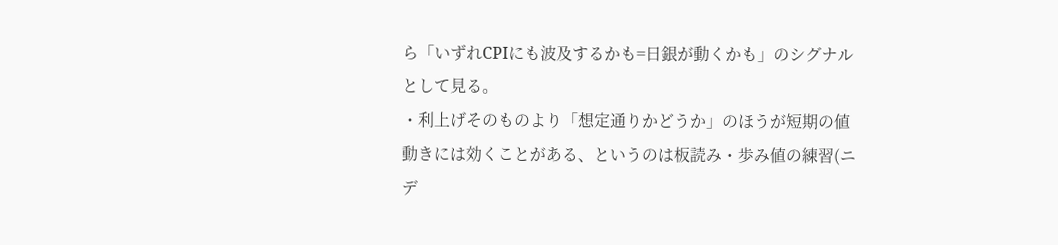ら「いずれCPIにも波及するかも=日銀が動くかも」のシグナルとして見る。
・利上げそのものより「想定通りかどうか」のほうが短期の値動きには効くことがある、というのは板読み・歩み値の練習(ニデ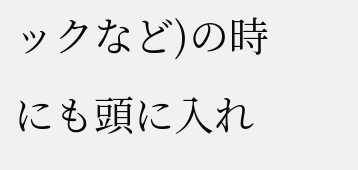ックなど)の時にも頭に入れ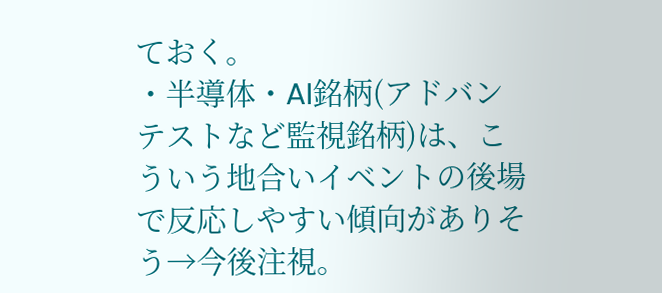ておく。
・半導体・AI銘柄(アドバンテストなど監視銘柄)は、こういう地合いイベントの後場で反応しやすい傾向がありそう→今後注視。